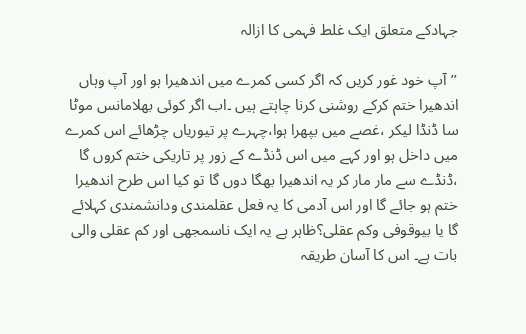جہادکے متعلق ایک غلط فہمی کا ازالہ

’’آپ خود غور کریں کہ اگر کسی کمرے میں اندھیرا ہو اور آپ وہاں اندھیرا ختم کرکے روشنی کرنا چاہتے ہیں ۔اب اگر کوئی بھلامانس موٹا سا ڈنڈا لیکر ،غصے میں بپھرا ہوا،چہرے پر تیوریاں چڑھائے اس کمرے میں داخل ہو اور کہے میں اس ڈنڈے کے زور پر تاریکی ختم کروں گا ،ڈنڈے سے مار مار کر یہ اندھیرا بھگا دوں گا تو کیا اس طرح اندھیرا ختم ہو جائے گا اور اس آدمی کا یہ فعل عقلمندی ودانشمندی کہلائے گا یا بیوقوفی وکم عقلی؟ظاہر ہے یہ ایک ناسمجھی اور کم عقلی والی بات ہے۔ اس کا آسان طریقہ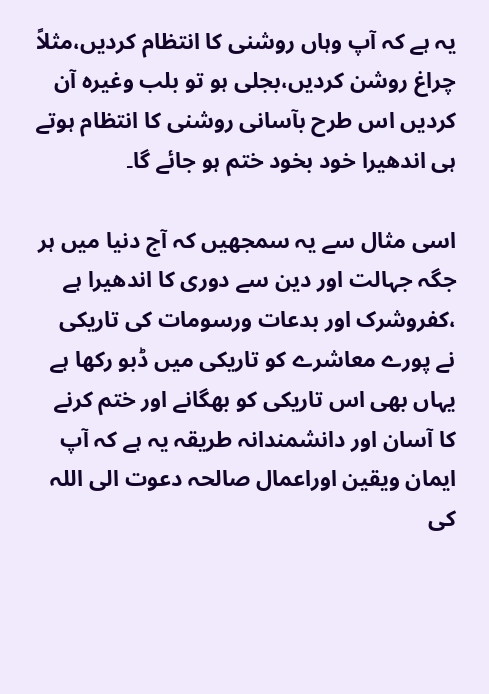یہ ہے کہ آپ وہاں روشنی کا انتظام کردیں،مثلاً چراغ روشن کردیں،بجلی ہو تو بلب وغیرہ آن کردیں اس طرح بآسانی روشنی کا انتظام ہوتے ہی اندھیرا خود بخود ختم ہو جائے گا۔

اسی مثال سے یہ سمجھیں کہ آج دنیا میں ہر جگہ جہالت اور دین سے دوری کا اندھیرا ہے ،کفروشرک اور بدعات ورسومات کی تاریکی نے پورے معاشرے کو تاریکی میں ڈبو رکھا ہے یہاں بھی اس تاریکی کو بھگانے اور ختم کرنے کا آسان اور دانشمندانہ طریقہ یہ ہے کہ آپ ایمان ویقین اوراعمال صالحہ دعوت الی اللہ کی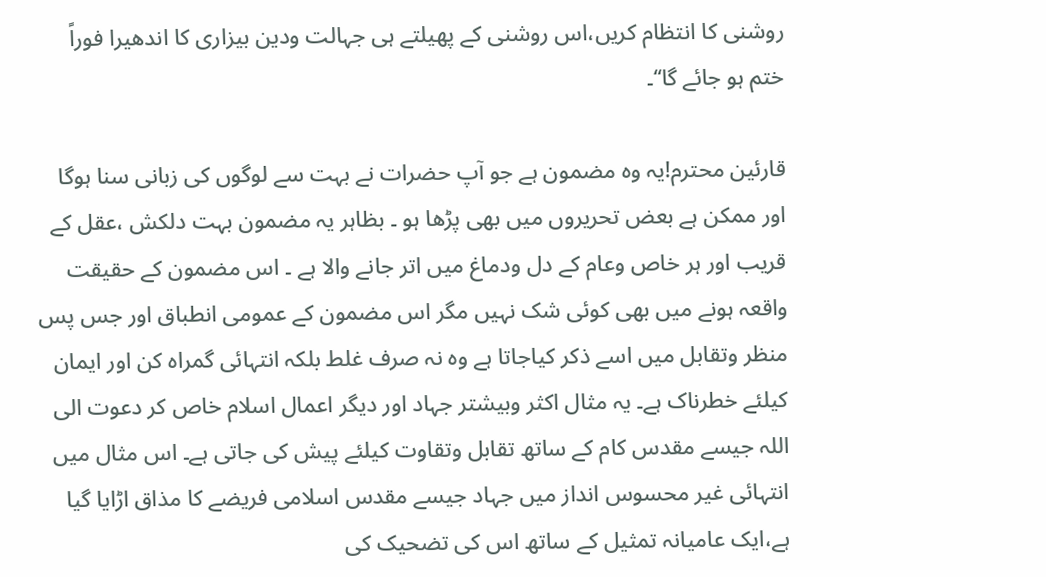روشنی کا انتظام کریں،اس روشنی کے پھیلتے ہی جہالت ودین بیزاری کا اندھیرا فوراً ختم ہو جائے گا‘‘۔

قارئین محترم!یہ وہ مضمون ہے جو آپ حضرات نے بہت سے لوگوں کی زبانی سنا ہوگا اور ممکن ہے بعض تحریروں میں بھی پڑھا ہو ۔ بظاہر یہ مضمون بہت دلکش ،عقل کے قریب اور ہر خاص وعام کے دل ودماغ میں اتر جانے والا ہے ۔ اس مضمون کے حقیقت واقعہ ہونے میں بھی کوئی شک نہیں مگر اس مضمون کے عمومی انطباق اور جس پس منظر وتقابل میں اسے ذکر کیاجاتا ہے وہ نہ صرف غلط بلکہ انتہائی گمراہ کن اور ایمان کیلئے خطرناک ہے۔ یہ مثال اکثر وبیشتر جہاد اور دیگر اعمال اسلام خاص کر دعوت الی اللہ جیسے مقدس کام کے ساتھ تقابل وتقاوت کیلئے پیش کی جاتی ہے۔ اس مثال میں انتہائی غیر محسوس انداز میں جہاد جیسے مقدس اسلامی فریضے کا مذاق اڑایا گیا ہے،ایک عامیانہ تمثیل کے ساتھ اس کی تضحیک کی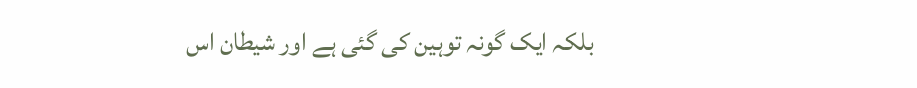بلکہ ایک گونہ توہین کی گئی ہے اور شیطان اس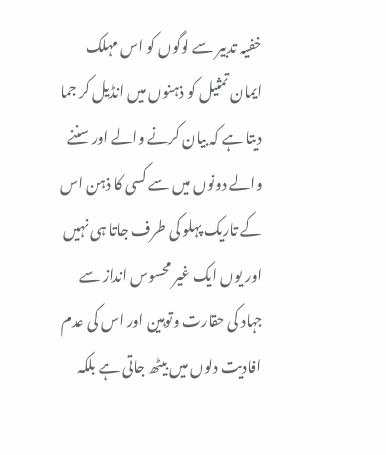خفیہ تدبیر سے لوگوں کو اس مہلک ایمان تمثیل کو ذہنوں میں انڈیل کر جما دیتا ہے کہ بیان کرنے والے اور سننے والے دونوں میں سے کسی کا ذہن اس کے تاریک پہلو کی طرف جاتا ہی نہیں اور یوں ایک غیر محسوس انداز سے جہاد کی حقارت وتوہین اور اس کی عدم افادیت دلوں میں بیٹھ جاتی ہے بلکہ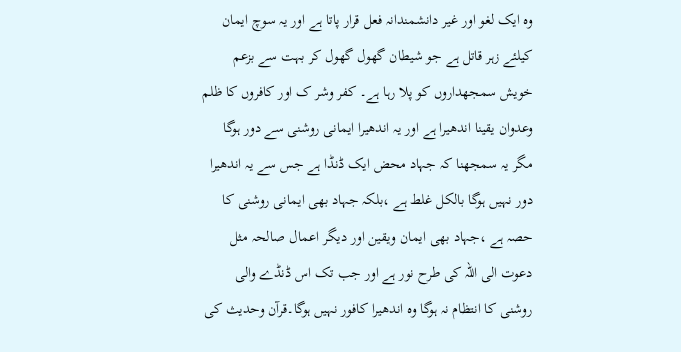وہ ایک لغو اور غیر دانشمندانہ فعل قرار پاتا ہے اور یہ سوچ ایمان کیلئے زہر قاتل ہے جو شیطان گھول گھول کر بہت سے بزعم خویش سمجھداروں کو پلا رہا ہے۔ کفر وشر ک اور کافروں کا ظلم وعدوان یقینا اندھیرا ہے اور یہ اندھیرا ایمانی روشنی سے دور ہوگا مگر یہ سمجھنا کہ جہاد محض ایک ڈنڈا ہے جس سے یہ اندھیرا دور نہیں ہوگا بالکل غلط ہے ،بلکہ جہاد بھی ایمانی روشنی کا حصہ ہے ،جہاد بھی ایمان ویقین اور دیگر اعمال صالحہ مثل دعوت الی اللہ کی طرح نور ہے اور جب تک اس ڈنڈے والی روشنی کا انتظام نہ ہوگا وہ اندھیرا کافور نہیں ہوگا۔قرآن وحدیث کی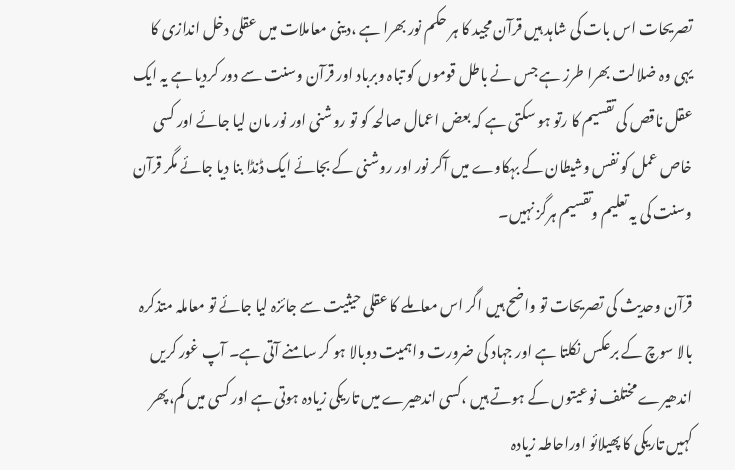تصریحات اس بات کی شاہد ہیں قرآن مجید کا ہر حکم نور بھرا ہے ،دینی معاملات میں عقلی دخل اندازی کا یہی وہ ضلالت بھرا طرز ہے جس نے باطل قوموں کو تباہ وبرباد اور قرآن وسنت سے دور کردیا ہے یہ ایک عقل ناقص کی تقسیم کا رتو ہو سکتی ہے کہ بعض اعمال صالحہ کو تو روشنی اور نور مان لیا جائے اور کسی خاص عمل کو نفس وشیطان کے بہکاوے میں آکر نور اور روشنی کے بجائے ایک ڈنڈا بنا دیا جائے مگر قرآن وسنت کی یہ تعلیم وتقسیم ہرگز نہیں۔

قرآن وحدیث کی تصریحات تو واضح ہیں اگر اس معاملے کا عقلی حیثیت سے جائزہ لیا جائے تو معاملہ متذکرہ بالا سوچ کے برعکس نکلتا ہے اور جہاد کی ضرورت واہمیت دوبالا ہو کر سامنے آتی ہے۔ آپ غور کریں اندھیرے مختلف نوعیتوں کے ہوتے ہیں ،کسی اندھیرے میں تاریکی زیادہ ہوتی ہے اور کسی میں کم،پھر کہیں تاریکی کا پھیلائو اوراحاطہ زیادہ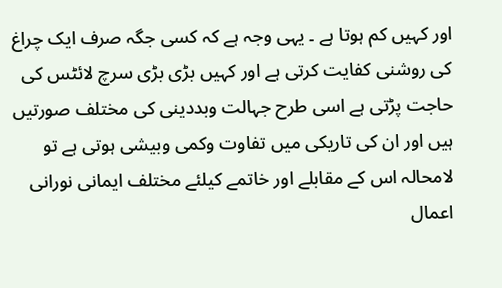اور کہیں کم ہوتا ہے ۔ یہی وجہ ہے کہ کسی جگہ صرف ایک چراغ کی روشنی کفایت کرتی ہے اور کہیں بڑی بڑی سرچ لائٹس کی حاجت پڑتی ہے اسی طرح جہالت وبددینی کی مختلف صورتیں ہیں اور ان کی تاریکی میں تفاوت وکمی وبیشی ہوتی ہے تو لامحالہ اس کے مقابلے اور خاتمے کیلئے مختلف ایمانی نورانی اعمال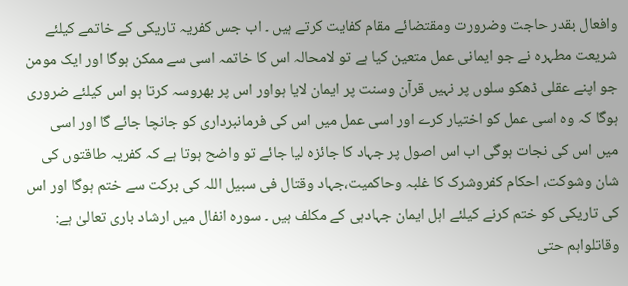وافعال بقدر حاجت وضرورت ومقتضائے مقام کفایت کرتے ہیں ۔ اب جس کفریہ تاریکی کے خاتمے کیلئے شریعت مطہرہ نے جو ایمانی عمل متعین کیا ہے تو لامحالہ اس کا خاتمہ اسی سے ممکن ہوگا اور ایک مومن جو اپنے عقلی ڈھکو سلوں پر نہیں قرآن وسنت پر ایمان لایا ہواور اس پر بھروسہ کرتا ہو اس کیلئے ضروری ہوگا کہ وہ اسی عمل کو اختیار کرے اور اسی عمل میں اس کی فرمانبرداری کو جانچا جائے گا اور اسی میں اس کی نجات ہوگی اب اس اصول پر جہاد کا جائزہ لیا جائے تو واضح ہوتا ہے کہ کفریہ طاقتوں کی شان وشوکت، احکام کفروشرک کا غلبہ وحاکمیت،جہاد وقتال فی سبیل اللہ کی برکت سے ختم ہوگا اور اس کی تاریکی کو ختم کرنے کیلئے اہل ایمان جہادہی کے مکلف ہیں ۔ سورہ انفال میں ارشاد باری تعالیٰ ہے:
وقاتلواہم حتی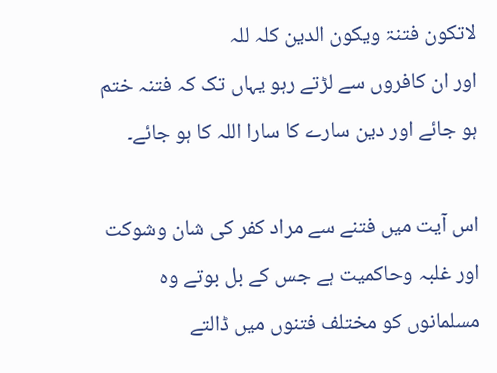لاتکون فتنۃ ویکون الدین کلہ للہ
اور ان کافروں سے لڑتے رہو یہاں تک کہ فتنہ ختم ہو جائے اور دین سارے کا سارا اللہ کا ہو جائے۔

اس آیت میں فتنے سے مراد کفر کی شان وشوکت اور غلبہ وحاکمیت ہے جس کے بل بوتے وہ مسلمانوں کو مختلف فتنوں میں ڈالتے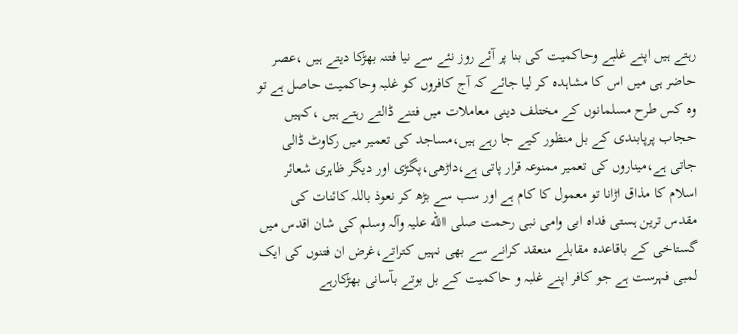رہتے ہیں اپنے غلبے وحاکمیت کی بنا پر آئے روز نئے سے نیا فتنہ بھڑکا دیتے ہیں ،عصر حاضر ہی میں اس کا مشاہدہ کر لیا جائے کہ آج کافروں کو غلبہ وحاکمیت حاصل ہے تو وہ کس طرح مسلمانوں کے مختلف دینی معاملات میں فتنے ڈالتے رہتے ہیں ،کہیں حجاب پرپابندی کے بل منظور کیے جا رہے ہیں،مساجد کی تعمیر میں رکاوٹ ڈالی جاتی ہے،میناروں کی تعمیر ممنوعہ قرار پاتی ہے،داڑھی،پگڑی اور دیگر ظاہری شعائر اسلام کا مذاق اڑانا تو معمول کا کام ہے اور سب سے بڑھ کر نعوذ باللہ کائنات کی مقدس ترین ہستی فداہ ابی وامی نبی رحمت صلی االله علیہ وآلہ وسلم کی شان اقدس میں گستاخی کے باقاعدہ مقابلے منعقد کرانے سے بھی نہیں کتراتے،غرض ان فتنوں کی ایک لمبی فہرست ہے جو کافر اپنے غلبہ و حاکمیت کے بل بوتے بآسانی بھڑکارہے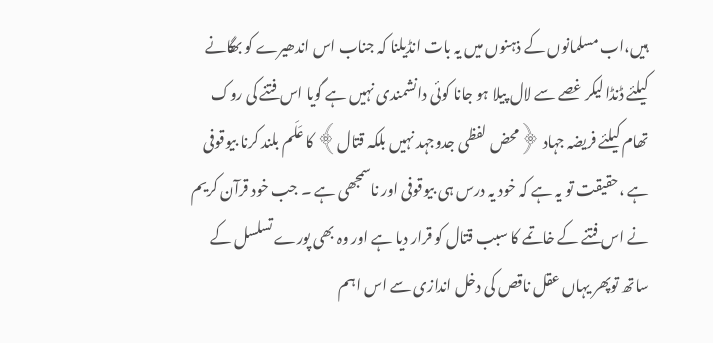ہیں،اب مسلمانوں کے ذہنوں میں یہ بات انڈیلنا کہ جناب اس اندھیرے کو بھگانے کیلئے ڈنڈا لیکر غصے سے لال پیلا ہو جانا کوئی دانشمندی نہیں ہے گویا اس فتنے کی روک تھام کیلئے فریضہ جہاد ﴿محض لفظی جدوجہد نہیں بلکہ قتال﴾ کا عَلَم بلند کرنا بیوقوفی ہے ،حقیقت تو یہ ہے کہ خود یہ درس ہی بیوقوفی اور ناسمجھی ہے ۔ جب خود قرآن کریم نے اس فتنے کے خاتمے کا سبب قتال کو قرار دیا ہے اور وہ بھی پورے تسلسل کے ساتھ توپھر یہاں عقل ناقص کی دخل اندازی سے اس اہم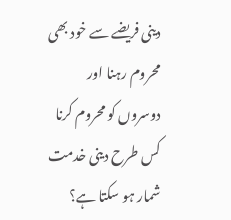دینی فریضے سے خود بھی محروم رہنا اور دوسروں کو محروم کرنا کس طرح دینی خدمت شمار ہو سکتا ہے؟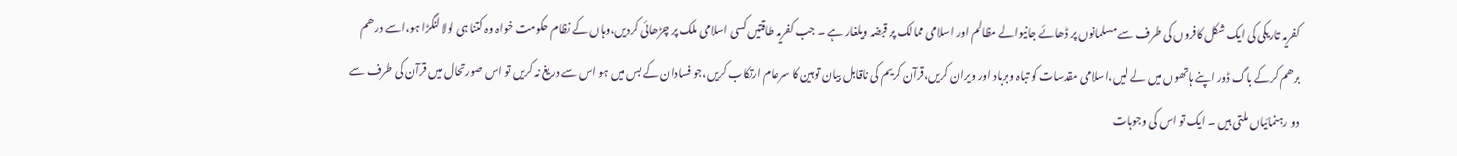کفریہ تاریکی کی ایک شکل کافروں کی طرف سے مسلمانوں پر ڈھائے جانیوالے مظالم اور اسلامی ممالک پر قبضہ ویلغار ہے ۔ جب کفریہ طاقتیں کسی اسلامی ملک پر چڑھائی کردیں،وہاں کے نظام حکومت خواہ وہ کتنا ہی لولا لنگڑا ہو،اسے درھم برھم کرکے باگ ڈور اپنے ہاتھوں میں لے لیں،اسلامی مقدسات کو تباہ وبرباد اور ویران کریں،قرآن کریم کی ناقابل بیان توہین کا سرعام ارتکاب کریں،جو فسادان کے بس میں ہو اس سے دریغ نہ کریں تو اس صورتحال میں قرآن کی طرف سے دو رہنمائیاں ملتی ہیں ۔ ایک تو اس کی وجوہات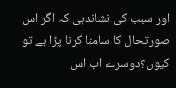اور سبب کی نشاندہی کہ اگر اس صورتحال کا سامنا کرنا پڑا ہے تو کیوں؟دوسرے اب اس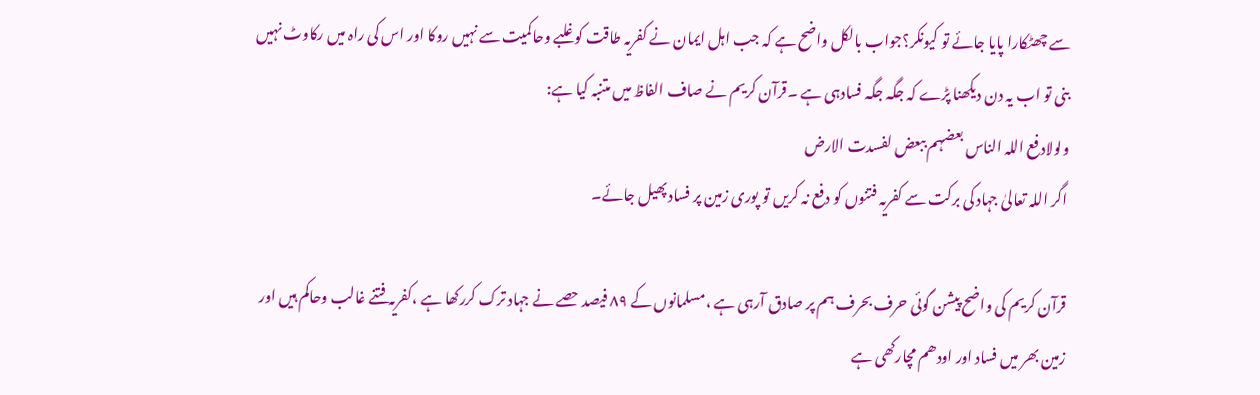سے چھٹکارا پایا جائے تو کیونکر؟جواب بالکل واضح ہے کہ جب اہل ایمان نے کفریہ طاقت کو غلبے وحاکمیت سے نہیں روکا اور اس کی راہ میں رکاوٹ نہیں بنی تو اب یہ دن دیکھنا پڑے کہ جگہ جگہ فسادہی ہے ۔قرآن کریم نے صاف الفاظ میں متنبہ کیا ہے:
ولولادفع اللہ الناس بعضہم ببعض لفسدت الارض
اگر اللہ تعالیٰ جہاد کی برکت سے کفریہ فتنوں کو دفع نہ کریں تو پوری زمین پر فساد پھیل جائے۔

قرآن کریم کی واضح پیشن گوئی حرف بحرف ہم پر صادق آرہی ہے ،مسلمانوں کے ۸۹ فیصد حصے نے جہاد ترک کررکھا ہے ،کفریہ فتنے غالب وحاکم ہیں اور زمین بھر میں فساد اور اودھم مچارکھی ہے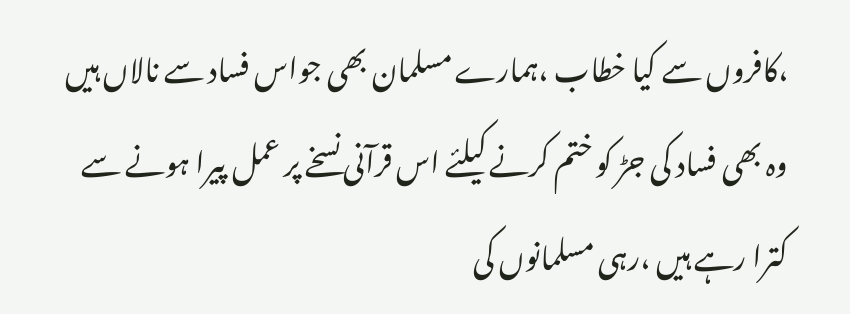،کافروں سے کیا خطاب ،ہمارے مسلمان بھی جواس فساد سے نالاں ہیں وہ بھی فساد کی جڑ کو ختم کرنے کیلئے اس قرآنی نسخے پر عمل پیرا ہونے سے کترا رہے ہیں ،رہی مسلمانوں کی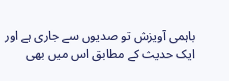باہمی آویزش تو صدیوں سے جاری ہے اور ایک حدیث کے مطابق اس میں بھی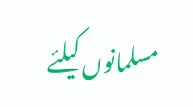مسلمانوں کیلئے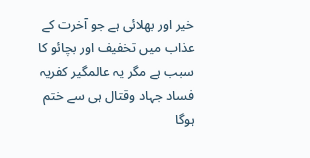خیر اور بھلائی ہے جو آخرت کے عذاب میں تخفیف اور بچائو کا سبب ہے مگر یہ عالمگیر کفریہ فساد جہاد وقتال ہی سے ختم ہوگا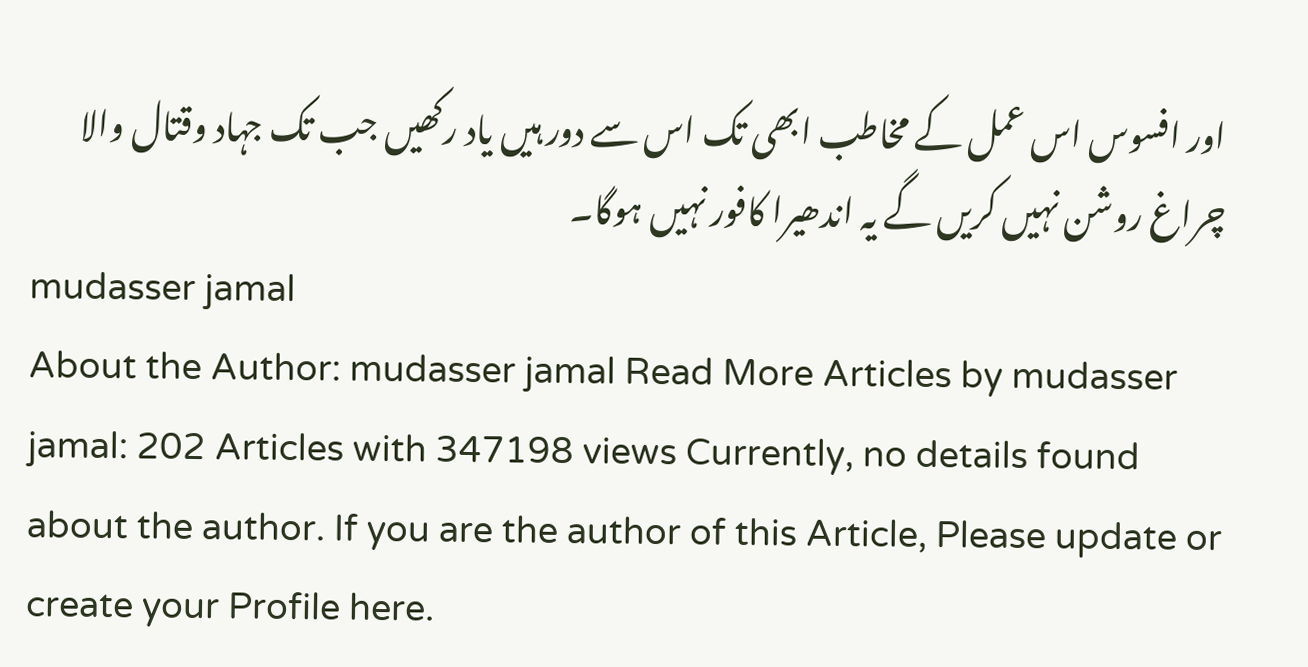اور افسوس اس عمل کے مخاطب ابھی تک اس سے دور ہیں یاد رکھیں جب تک جہاد وقتال والا چراغ روشن نہیں کریں گے یہ اندھیرا کافور نہیں ہوگا۔
mudasser jamal
About the Author: mudasser jamal Read More Articles by mudasser jamal: 202 Articles with 347198 views Currently, no details found about the author. If you are the author of this Article, Please update or create your Profile here.